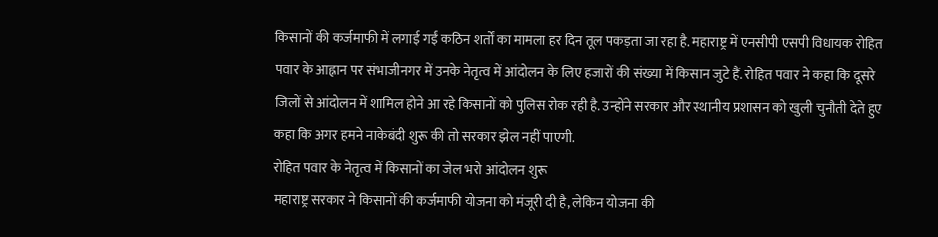किसानों की कर्जमाफी में लगाई गईं कठिन शर्तों का मामला हर दिन तूल पकड़ता जा रहा है. महाराष्ट्र में एनसीपी एसपी विधायक रोहित पवार के आह्नान पर संभाजीनगर में उनके नेतृत्व में आंदोलन के लिए हजारों की संख्या में किसान जुटे हैं. रोहित पवार ने कहा कि दूसरे जिलों से आंदोलन में शामिल होने आ रहे किसानों को पुलिस रोक रही है. उन्होंने सरकार और स्थानीय प्रशासन को खुली चुनौती देते हुए कहा कि अगर हमने नाकेबंदी शुरू की तो सरकार झेल नहीं पाएगी.
रोहित पवार के नेतृत्व में किसानों का जेल भरो आंदोलन शुरू
महाराष्ट्र सरकार ने किसानों की कर्जमाफी योजना को मंजूरी दी है, लेकिन योजना की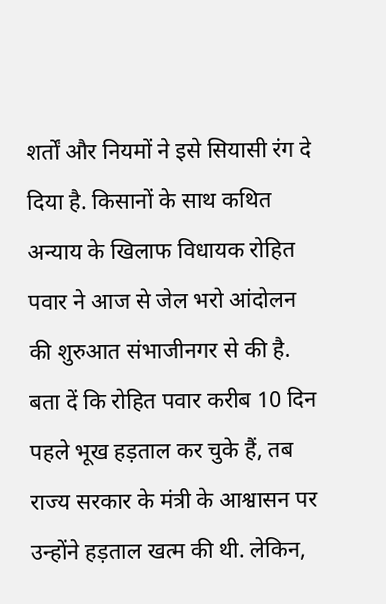शर्तों और नियमों ने इसे सियासी रंग दे दिया है. किसानों के साथ कथित अन्याय के खिलाफ विधायक रोहित पवार ने आज से जेल भरो आंदोलन की शुरुआत संभाजीनगर से की है. बता दें कि रोहित पवार करीब 10 दिन पहले भूख हड़ताल कर चुके हैं, तब राज्य सरकार के मंत्री के आश्वासन पर उन्होंने हड़ताल खत्म की थी. लेकिन,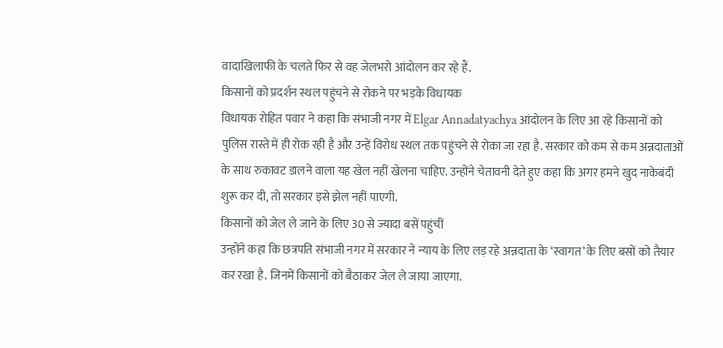वादाखिलाफी के चलते फिर से वह जेलभरो आंदोलन कर रहे हैं.
किसानों को प्रदर्शन स्थल पहुंचने से रोकने पर भड़के विधायक
विधायक रोहित पवार ने कहा कि संभाजी नगर में Elgar Annadatyachya आंदोलन के लिए आ रहे किसानों को पुलिस रास्ते में ही रोक रही है और उन्हें विरोध स्थल तक पहुंचने से रोका जा रहा है. सरकार को कम से कम अन्नदाताओं के साथ रुकावट डालने वाला यह खेल नहीं खेलना चाहिए. उन्होंने चेतावनी देते हुए कहा कि अगर हमने खुद नाकेबंदी शुरू कर दी, तो सरकार इसे झेल नहीं पाएगी.
किसानों को जेल ले जाने के लिए 30 से ज्यादा बसें पहुंचीं
उन्होंने कहा कि छत्रपति संभाजी नगर में सरकार ने न्याय के लिए लड़ रहे अन्नदाता के ‘स्वागत’ के लिए बसों को तैयार कर रखा है. जिनमें किसानों को बैठाकर जेल ले जाया जाएगा.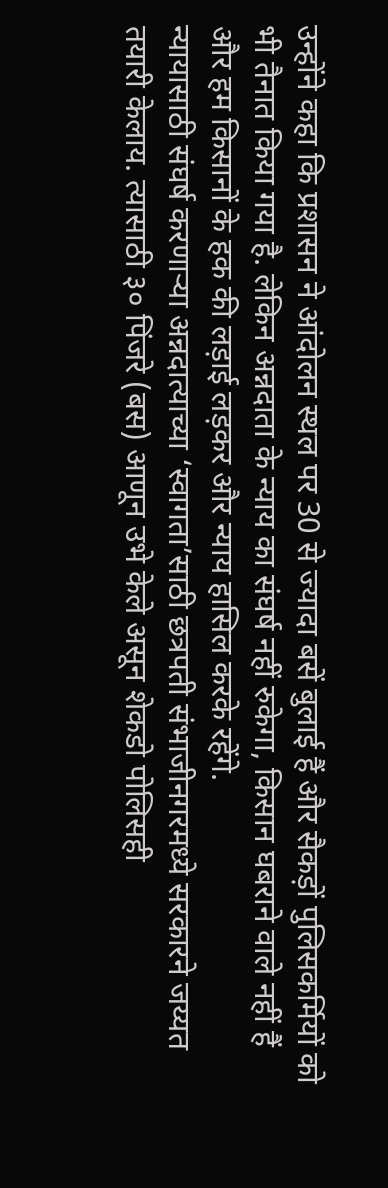उन्होंने कहा कि प्रशासन ने आंदोलन स्थल पर 30 से ज्यादा बसें बुलाई हैं और सैकड़ों पुलिसकर्मियों को भी तैनात किया गया है. लेकिन अन्नदाता के न्याय का संघर्ष नहीं रुकेगा, किसान घबराने वाले नहीं हैं और हम किसानों के हक की लड़ाई लड़कर और न्याय हासिल करके रहेंगे.
न्यायासाठी संघर्ष करणाऱ्या अन्नदात्याच्या ‘स्वागता’साठी छत्रपती संभाजीनगरमध्ये सरकारने जय्यत तयारी केलाय. त्यासाठी ३० पिंजरे (बस) आणून उभे केले असून शेकडो पोलिसही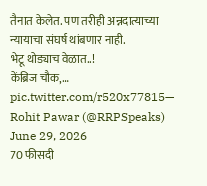तैनात केलेत. पण तरीही अन्नदात्याच्या न्यायाचा संघर्ष थांबणार नाही.
भेटू थोड्याच वेळात..!
केंब्रिज चौक,… pic.twitter.com/r520x77815— Rohit Pawar (@RRPSpeaks) June 29, 2026
70 फीसदी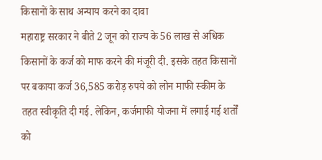किसानों के साथ अन्याय करने का दावा
महाराष्ट्र सरकार ने बीते 2 जून को राज्य के 56 लाख से अधिक किसानों के कर्ज को माफ करने की मंजूरी दी. इसके तहत किसानों पर बकाया कर्ज 36,585 करोड़ रुपये को लोन माफी स्कीम के तहत स्वीकृति दी गई. लेकिन, कर्जमाफी योजना में लगाई गई शर्तों को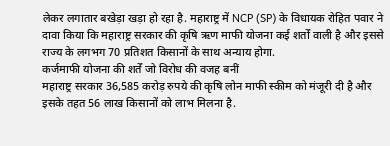लेकर लगातार बखेड़ा खड़ा हो रहा है. महाराष्ट्र में NCP (SP) के विधायक रोहित पवार ने दावा किया कि महाराष्ट्र सरकार की कृषि ऋण माफी योजना कई शर्तों वाली है और इससे राज्य के लगभग 70 प्रतिशत किसानों के साथ अन्याय होगा.
कर्जमाफी योजना की शर्तें जो विरोध की वजह बनीं
महाराष्ट्र सरकार 36,585 करोड़ रुपये की कृषि लोन माफी स्कीम को मंजूरी दी है और इसके तहत 56 लाख किसानों को लाभ मिलना है.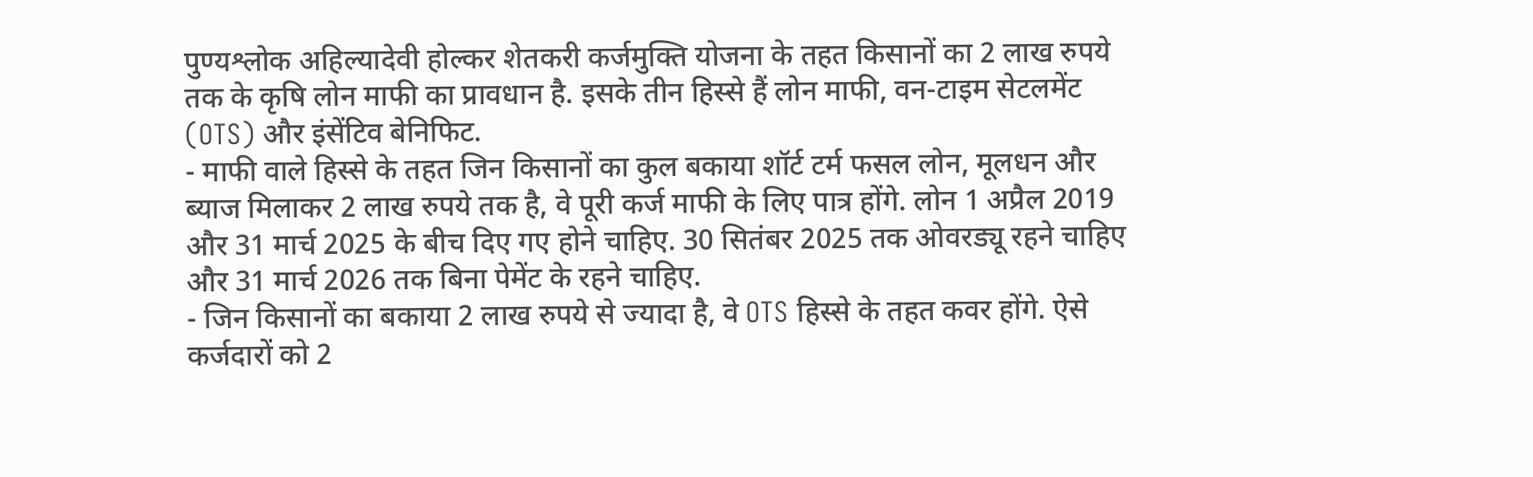पुण्यश्लोक अहिल्यादेवी होल्कर शेतकरी कर्जमुक्ति योजना के तहत किसानों का 2 लाख रुपये तक के कृषि लोन माफी का प्रावधान है. इसके तीन हिस्से हैं लोन माफी, वन-टाइम सेटलमेंट (OTS) और इंसेंटिव बेनिफिट.
- माफी वाले हिस्से के तहत जिन किसानों का कुल बकाया शॉर्ट टर्म फसल लोन, मूलधन और ब्याज मिलाकर 2 लाख रुपये तक है, वे पूरी कर्ज माफी के लिए पात्र होंगे. लोन 1 अप्रैल 2019 और 31 मार्च 2025 के बीच दिए गए होने चाहिए. 30 सितंबर 2025 तक ओवरड्यू रहने चाहिए और 31 मार्च 2026 तक बिना पेमेंट के रहने चाहिए.
- जिन किसानों का बकाया 2 लाख रुपये से ज्यादा है, वे OTS हिस्से के तहत कवर होंगे. ऐसे कर्जदारों को 2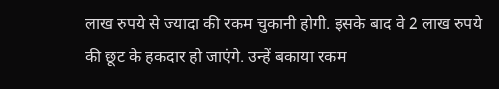लाख रुपये से ज्यादा की रकम चुकानी होगी. इसके बाद वे 2 लाख रुपये की छूट के हकदार हो जाएंगे. उन्हें बकाया रकम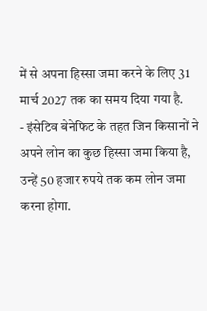में से अपना हिस्सा जमा करने के लिए 31 मार्च 2027 तक का समय दिया गया है.
- इंसेटिव बेनेफिट के तहत जिन किसानों ने अपने लोन का कुछ हिस्सा जमा किया है, उन्हें 50 हजार रुपये तक कम लोन जमा करना होगा.